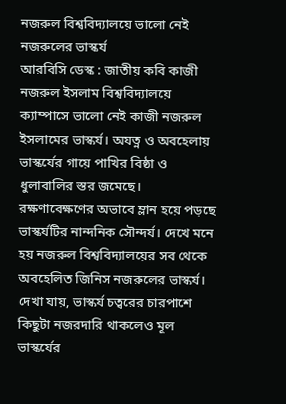নজরুল বিশ্ববিদ্যালয়ে ভালো নেই নজরুলের ভাস্কর্য
আরবিসি ডেস্ক : জাতীয় কবি কাজী নজরুল ইসলাম বিশ্ববিদ্যালয়ে ক্যাম্পাসে ভালো নেই কাজী নজরুল ইসলামের ভাস্কর্য। অযত্ন ও অবহেলায় ভাস্কর্যের গায়ে পাখির বিষ্ঠা ও ধুলাবালির স্তর জমেছে। রক্ষণাবেক্ষণের অভাবে ম্লান হয়ে পড়ছে ভাস্কর্যটির নান্দনিক সৌন্দর্য। দেখে মনে হয় নজরুল বিশ্ববিদ্যালয়ের সব থেকে অবহেলিত জিনিস নজরুলের ভাস্কর্য।
দেখা যায়, ভাস্কর্য চত্বরের চারপাশে কিছুটা নজরদারি থাকলেও মূল ভাস্কর্যের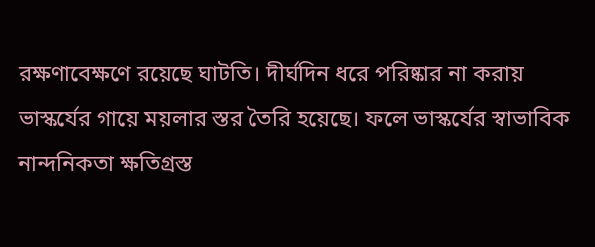রক্ষণাবেক্ষণে রয়েছে ঘাটতি। দীর্ঘদিন ধরে পরিষ্কার না করায় ভাস্কর্যের গায়ে ময়লার স্তর তৈরি হয়েছে। ফলে ভাস্কর্যের স্বাভাবিক নান্দনিকতা ক্ষতিগ্রস্ত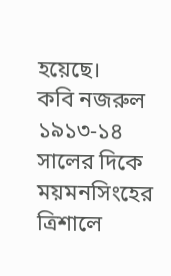হয়েছে।
কবি নজরুল ১৯১৩-১৪ সালের দিকে ময়মনসিংহের ত্রিশালে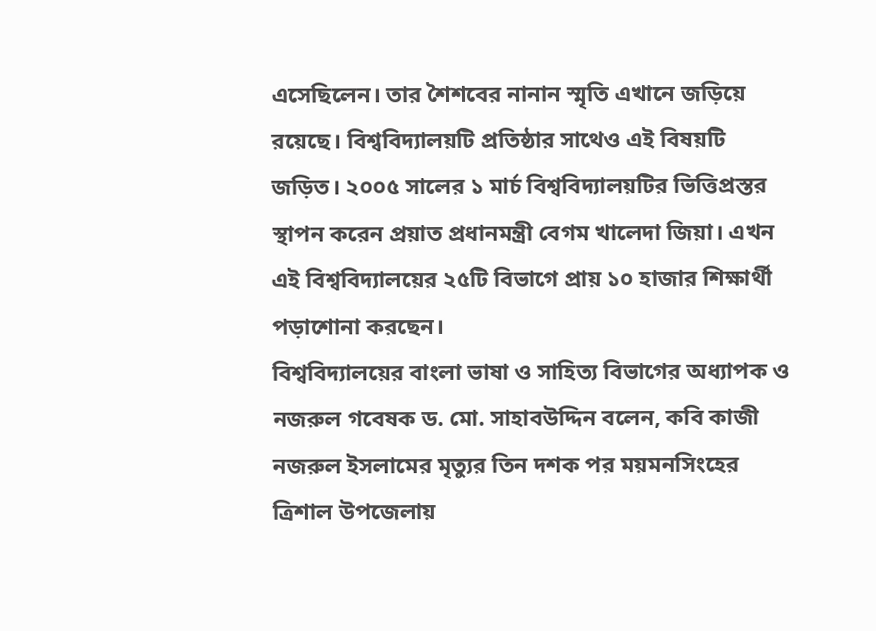এসেছিলেন। তার শৈশবের নানান স্মৃতি এখানে জড়িয়ে রয়েছে। বিশ্ববিদ্যালয়টি প্রতিষ্ঠার সাথেও এই বিষয়টি জড়িত। ২০০৫ সালের ১ মার্চ বিশ্ববিদ্যালয়টির ভিত্তিপ্রস্তর স্থাপন করেন প্রয়াত প্রধানমন্ত্রী বেগম খালেদা জিয়া। এখন এই বিশ্ববিদ্যালয়ের ২৫টি বিভাগে প্রায় ১০ হাজার শিক্ষার্থী পড়াশোনা করছেন।
বিশ্ববিদ্যালয়ের বাংলা ভাষা ও সাহিত্য বিভাগের অধ্যাপক ও নজরুল গবেষক ড. মো. সাহাবউদ্দিন বলেন, কবি কাজী নজরুল ইসলামের মৃত্যুর তিন দশক পর ময়মনসিংহের ত্রিশাল উপজেলায়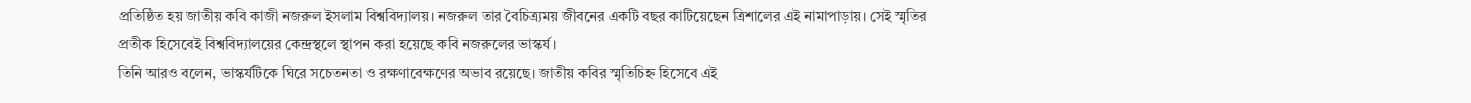প্রতিষ্ঠিত হয় জাতীয় কবি কাজী নজরুল ইসলাম বিশ্ববিদ্যালয়। নজরুল তার বৈচিত্র্যময় জীবনের একটি বছর কাটিয়েছেন ত্রিশালের এই নামাপাড়ায়। সেই স্মৃতির প্রতীক হিসেবেই বিশ্ববিদ্যালয়ের কেন্দ্রস্থলে স্থাপন করা হয়েছে কবি নজরুলের ভাস্কর্য।
তিনি আরও বলেন, ভাস্কর্যটিকে ঘিরে সচেতনতা ও রক্ষণাবেক্ষণের অভাব রয়েছে। জাতীয় কবির স্মৃতিচিহ্ন হিসেবে এই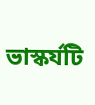ভাস্কর্যটি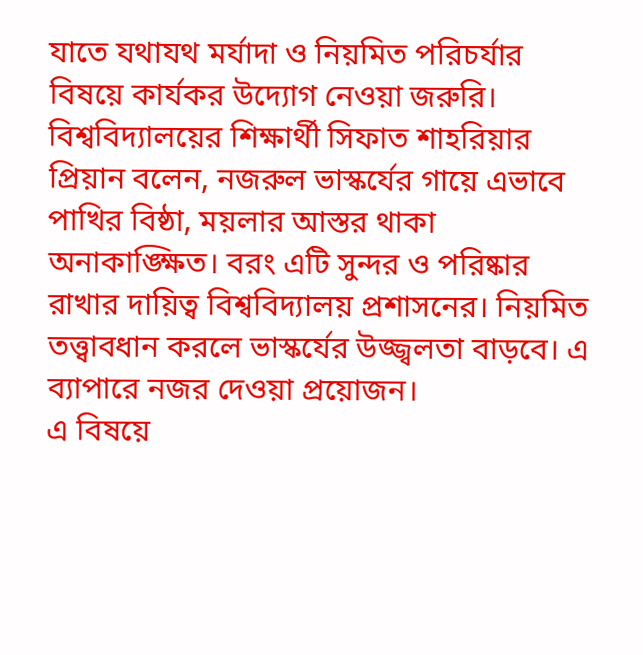যাতে যথাযথ মর্যাদা ও নিয়মিত পরিচর্যার বিষয়ে কার্যকর উদ্যোগ নেওয়া জরুরি।
বিশ্ববিদ্যালয়ের শিক্ষার্থী সিফাত শাহরিয়ার প্রিয়ান বলেন, নজরুল ভাস্কর্যের গায়ে এভাবে পাখির বিষ্ঠা, ময়লার আস্তর থাকা অনাকাঙ্ক্ষিত। বরং এটি সুন্দর ও পরিষ্কার রাখার দায়িত্ব বিশ্ববিদ্যালয় প্রশাসনের। নিয়মিত তত্ত্বাবধান করলে ভাস্কর্যের উজ্জ্বলতা বাড়বে। এ ব্যাপারে নজর দেওয়া প্রয়োজন।
এ বিষয়ে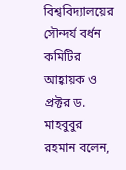বিশ্ববিদ্যালয়ের সৌন্দর্য বর্ধন কমিটির আহ্বায়ক ও প্রক্টর ড. মাহবুবুর রহমান বলেন,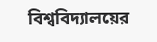বিশ্ববিদ্যালয়ের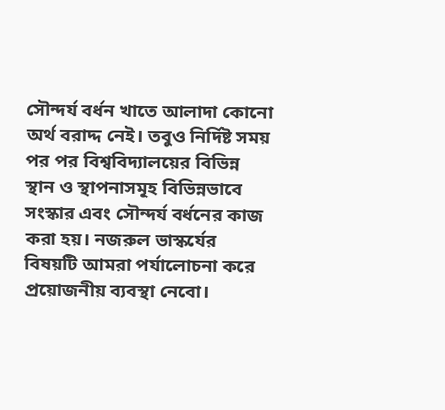সৌন্দর্য বর্ধন খাতে আলাদা কোনো অর্থ বরাদ্দ নেই। তবুও নির্দিষ্ট সময় পর পর বিশ্ববিদ্যালয়ের বিভিন্ন স্থান ও স্থাপনাসমূহ বিভিন্নভাবে সংস্কার এবং সৌন্দর্য বর্ধনের কাজ করা হয়। নজরুল ভাস্কর্যের বিষয়টি আমরা পর্যালোচনা করে প্রয়োজনীয় ব্যবস্থা নেবো।